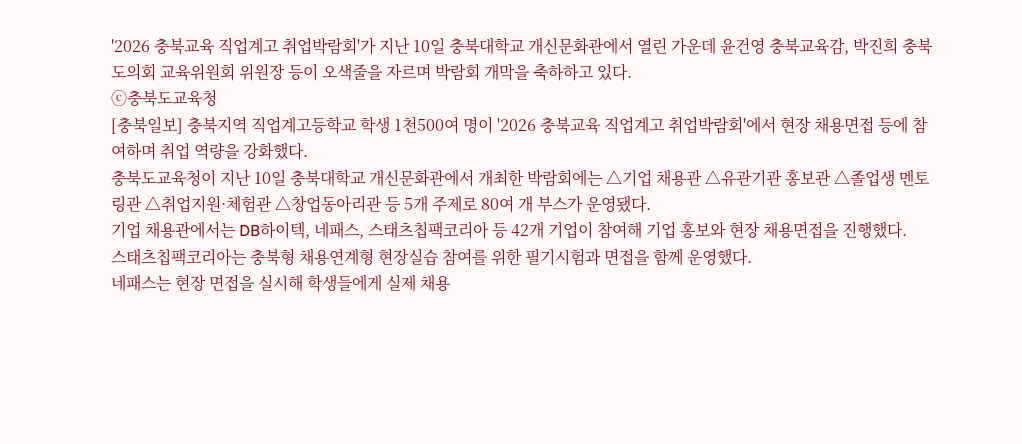'2026 충북교육 직업계고 취업박람회'가 지난 10일 충북대학교 개신문화관에서 열린 가운데 윤건영 충북교육감, 박진희 충북도의회 교육위원회 위원장 등이 오색줄을 자르며 박람회 개막을 축하하고 있다.
ⓒ충북도교육청
[충북일보] 충북지역 직업계고등학교 학생 1천500여 명이 '2026 충북교육 직업계고 취업박람회'에서 현장 채용면접 등에 참여하며 취업 역량을 강화했다.
충북도교육청이 지난 10일 충북대학교 개신문화관에서 개최한 박람회에는 △기업 채용관 △유관기관 홍보관 △졸업생 멘토링관 △취업지원·체험관 △창업동아리관 등 5개 주제로 80여 개 부스가 운영됐다.
기업 채용관에서는 DB하이텍, 네패스, 스태츠칩팩코리아 등 42개 기업이 참여해 기업 홍보와 현장 채용면접을 진행했다.
스태츠칩팩코리아는 충북형 채용연계형 현장실습 참여를 위한 필기시험과 면접을 함께 운영했다.
네패스는 현장 면접을 실시해 학생들에게 실제 채용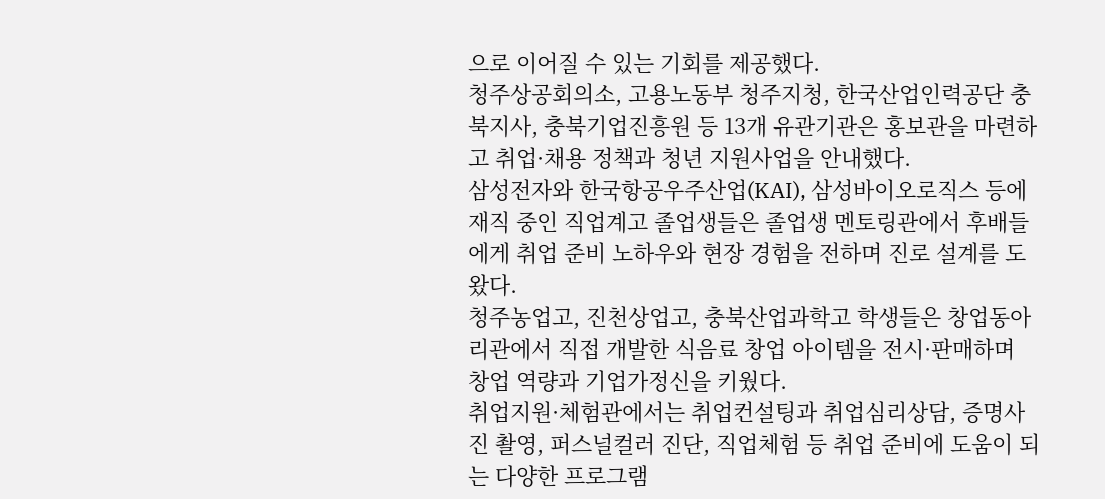으로 이어질 수 있는 기회를 제공했다.
청주상공회의소, 고용노동부 청주지청, 한국산업인력공단 충북지사, 충북기업진흥원 등 13개 유관기관은 홍보관을 마련하고 취업·채용 정책과 청년 지원사업을 안내했다.
삼성전자와 한국항공우주산업(KAI), 삼성바이오로직스 등에 재직 중인 직업계고 졸업생들은 졸업생 멘토링관에서 후배들에게 취업 준비 노하우와 현장 경험을 전하며 진로 설계를 도왔다.
청주농업고, 진천상업고, 충북산업과학고 학생들은 창업동아리관에서 직접 개발한 식음료 창업 아이템을 전시·판매하며 창업 역량과 기업가정신을 키웠다.
취업지원·체험관에서는 취업컨설팅과 취업심리상담, 증명사진 촬영, 퍼스널컬러 진단, 직업체험 등 취업 준비에 도움이 되는 다양한 프로그램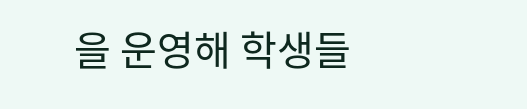을 운영해 학생들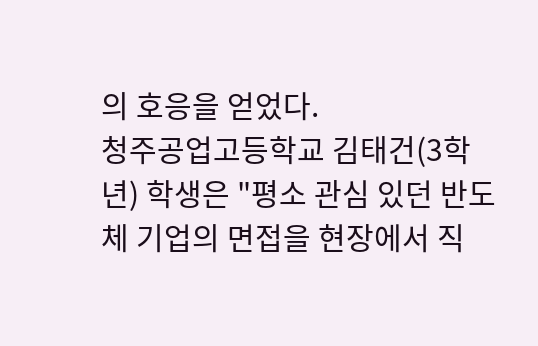의 호응을 얻었다.
청주공업고등학교 김태건(3학년) 학생은 "평소 관심 있던 반도체 기업의 면접을 현장에서 직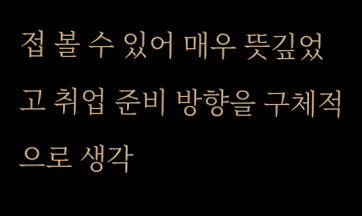접 볼 수 있어 매우 뜻깊었고 취업 준비 방향을 구체적으로 생각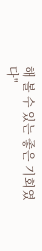해 볼 수 있는 좋은 기회였다"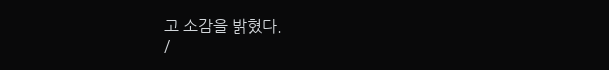고 소감을 밝혔다.
/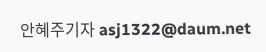안혜주기자 asj1322@daum.net